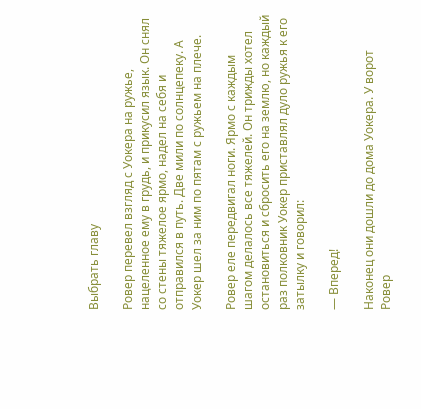Выбрать главу

Ровер перевел взгляд с Уокера на ружье, нацеленное ему в грудь, и прикусил язык. Он снял со стены тяжелое ярмо, надел на себя и отправился в путь. Две мили по солнцепеку. А Уокер шел за ним по пятам с ружьем на плече.

Ровер еле передвигал ноги. Ярмо с каждым шагом делалось все тяжелей. Он трижды хотел остановиться и сбросить его на землю, но каждый раз полковник Уокер приставлял дуло ружья к его затылку и говорил:

— Вперед!

Наконец они дошли до дома Уокера. У ворот Ровер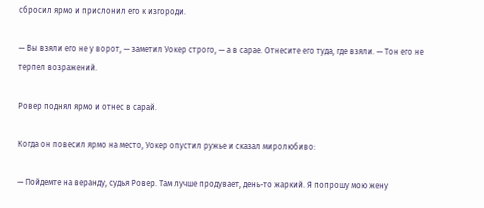сбросил ярмо и прислонил его к изгороди.

— Вы взяли его не у ворот, — заметил Уокер строго, — а в сарае. Отнесите его туда, где взяли. — Тон его не терпел возражений.

Ровер поднял ярмо и отнес в сарай.

Когда он повесил ярмо на место, Уокер опустил ружье и сказал миролюбиво:

— Пойдемте на веранду, судья Ровер. Там лучше продувает, день-то жаркий. Я попрошу мою жену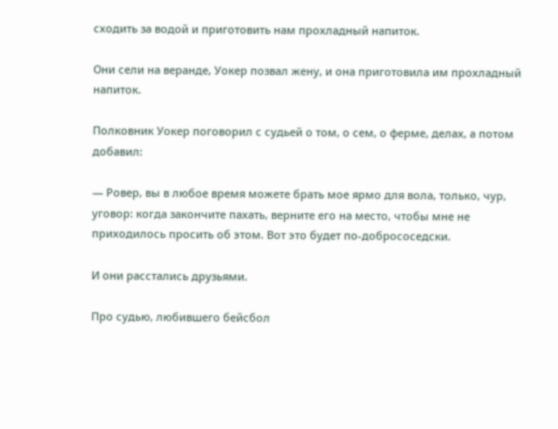сходить за водой и приготовить нам прохладный напиток.

Они сели на веранде, Уокер позвал жену, и она приготовила им прохладный напиток.

Полковник Уокер поговорил с судьей о том, о сем, о ферме, делах, а потом добавил:

— Ровер, вы в любое время можете брать мое ярмо для вола, только, чур, уговор: когда закончите пахать, верните его на место, чтобы мне не приходилось просить об этом. Вот это будет по-добрососедски.

И они расстались друзьями.

Про судью, любившего бейсбол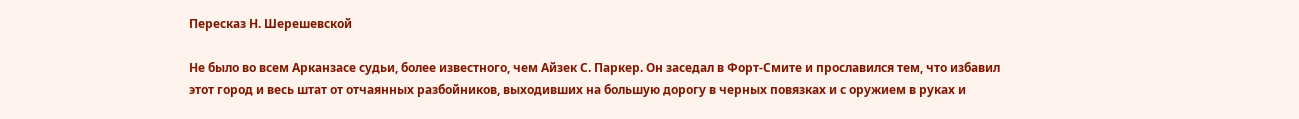Пересказ Н. Шерешевской

Не было во всем Арканзасе судьи, более известного, чем Айзек С. Паркер. Он заседал в Форт-Смите и прославился тем, что избавил этот город и весь штат от отчаянных разбойников, выходивших на большую дорогу в черных повязках и с оружием в руках и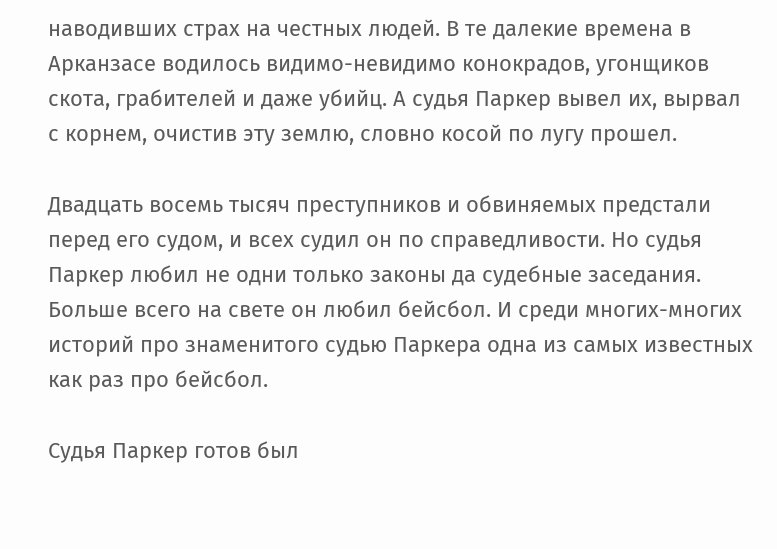наводивших страх на честных людей. В те далекие времена в Арканзасе водилось видимо-невидимо конокрадов, угонщиков скота, грабителей и даже убийц. А судья Паркер вывел их, вырвал с корнем, очистив эту землю, словно косой по лугу прошел.

Двадцать восемь тысяч преступников и обвиняемых предстали перед его судом, и всех судил он по справедливости. Но судья Паркер любил не одни только законы да судебные заседания. Больше всего на свете он любил бейсбол. И среди многих-многих историй про знаменитого судью Паркера одна из самых известных как раз про бейсбол.

Судья Паркер готов был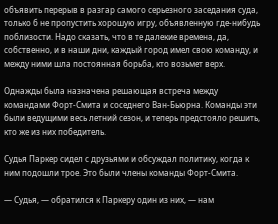объявить перерыв в разгар самого серьезного заседания суда, только б не пропустить хорошую игру, объявленную где-нибудь поблизости. Надо сказать, что в те далекие времена, да, собственно, и в наши дни, каждый город имел свою команду, и между ними шла постоянная борьба, кто возьмет верх.

Однажды была назначена решающая встреча между командами Форт-Смита и соседнего Ван-Бьюрна. Команды эти были ведущими весь летний сезон, и теперь предстояло решить, кто же из них победитель.

Судья Паркер сидел с друзьями и обсуждал политику, когда к ним подошли трое. Это были члены команды Форт-Смита.

— Судья, — обратился к Паркеру один из них, — нам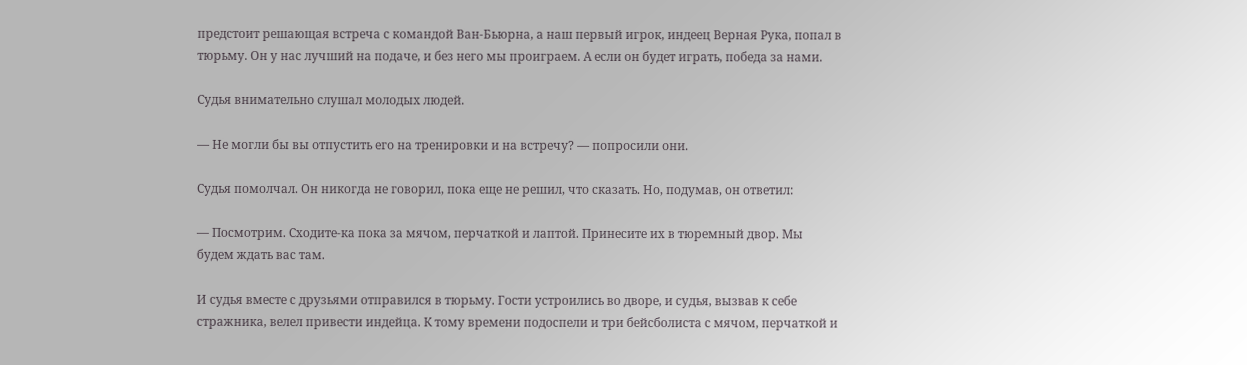предстоит решающая встреча с командой Ван-Бьюрна, а наш первый игрок, индеец Верная Рука, попал в тюрьму. Он у нас лучший на подаче, и без него мы проиграем. А если он будет играть, победа за нами.

Судья внимательно слушал молодых людей.

— Не могли бы вы отпустить его на тренировки и на встречу? — попросили они.

Судья помолчал. Он никогда не говорил, пока еще не решил, что сказать. Но, подумав, он ответил:

— Посмотрим. Сходите-ка пока за мячом, перчаткой и лаптой. Принесите их в тюремный двор. Мы будем ждать вас там.

И судья вместе с друзьями отправился в тюрьму. Гости устроились во дворе, и судья, вызвав к себе стражника, велел привести индейца. К тому времени подоспели и три бейсболиста с мячом, перчаткой и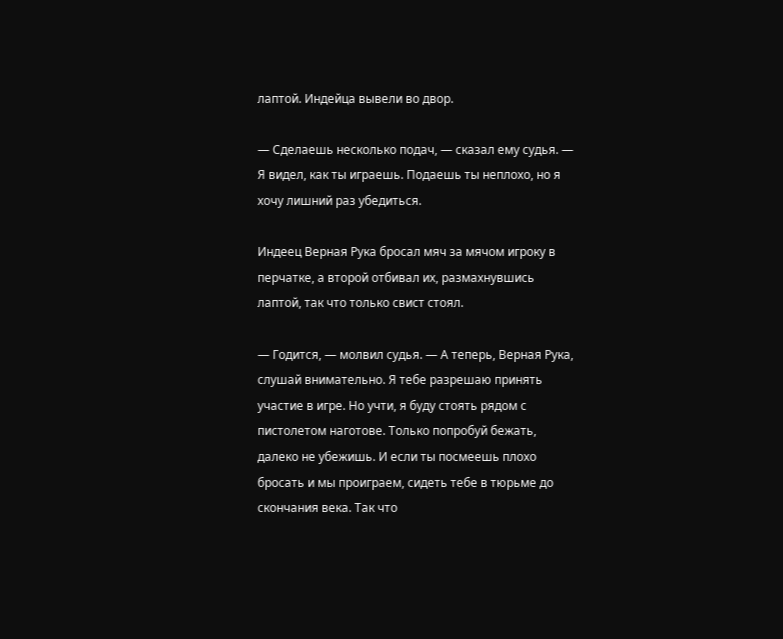лаптой. Индейца вывели во двор.

— Сделаешь несколько подач, — сказал ему судья. — Я видел, как ты играешь. Подаешь ты неплохо, но я хочу лишний раз убедиться.

Индеец Верная Рука бросал мяч за мячом игроку в перчатке, а второй отбивал их, размахнувшись лаптой, так что только свист стоял.

— Годится, — молвил судья. — А теперь, Верная Рука, слушай внимательно. Я тебе разрешаю принять участие в игре. Но учти, я буду стоять рядом с пистолетом наготове. Только попробуй бежать, далеко не убежишь. И если ты посмеешь плохо бросать и мы проиграем, сидеть тебе в тюрьме до скончания века. Так что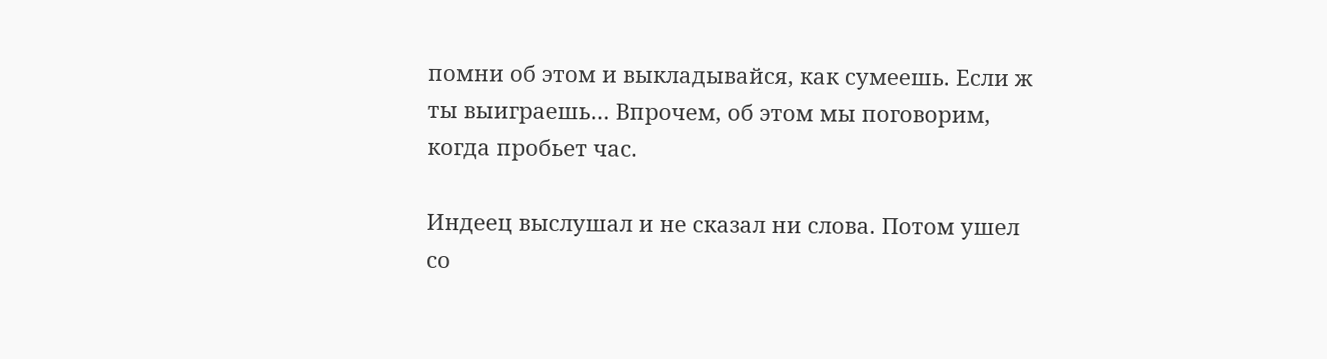помни об этом и выкладывайся, как сумеешь. Если ж ты выиграешь… Впрочем, об этом мы поговорим, когда пробьет час.

Индеец выслушал и не сказал ни слова. Потом ушел со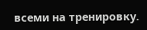всеми на тренировку.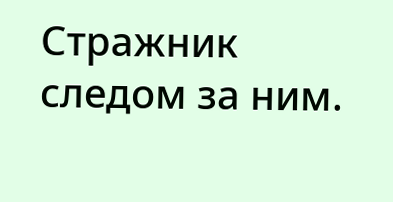Стражник следом за ним.